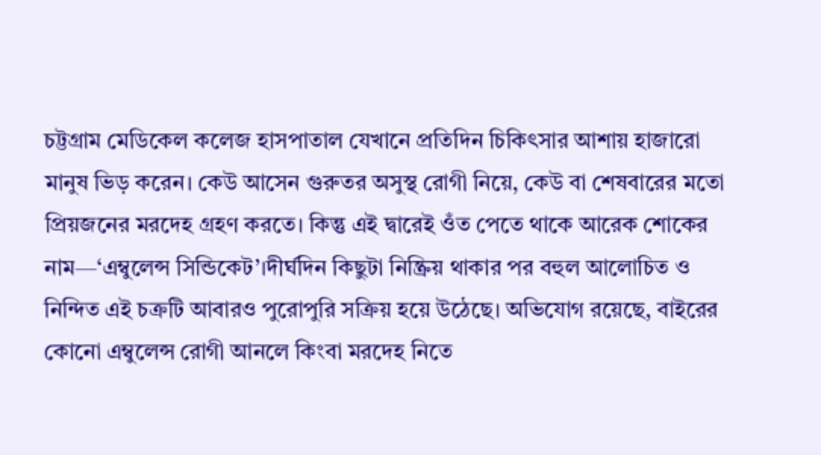চট্টগ্রাম মেডিকেল কলেজ হাসপাতাল যেখানে প্রতিদিন চিকিৎসার আশায় হাজারো মানুষ ভিড় করেন। কেউ আসেন গুরুতর অসুস্থ রোগী নিয়ে, কেউ বা শেষবারের মতো প্রিয়জনের মরদেহ গ্রহণ করতে। কিন্তু এই দ্বারেই ওঁত পেতে থাকে আরেক শোকের নাম—‘এম্বুলেন্স সিন্ডিকেট’।দীর্ঘদিন কিছুটা নিষ্ক্রিয় থাকার পর বহুল আলোচিত ও নিন্দিত এই চক্রটি আবারও পুরোপুরি সক্রিয় হয়ে উঠেছে। অভিযোগ রয়েছে, বাইরের কোনো এম্বুলেন্স রোগী আনলে কিংবা মরদেহ নিতে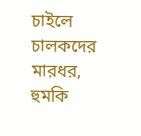চাইলে চালকদের মারধর, হুমকি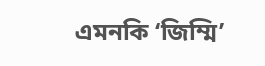এমনকি ‘জিম্মি’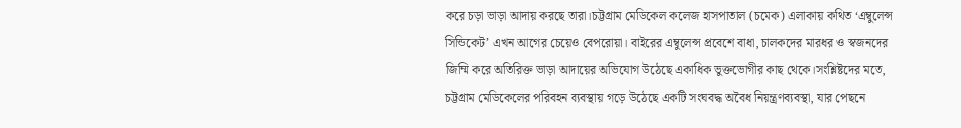করে চড়া ভাড়া আদায় করছে তারা।চট্টগ্রাম মেডিকেল কলেজ হাসপাতাল (চমেক) এলাকায় কথিত ‘এম্বুলেন্স সিন্ডিকেট’ এখন আগের চেয়েও বেপরোয়া। বাইরের এম্বুলেন্স প্রবেশে বাধা, চালকদের মারধর ও স্বজনদের জিম্মি করে অতিরিক্ত ভাড়া আদায়ের অভিযোগ উঠেছে একাধিক ভুক্তভোগীর কাছ থেকে।সংশ্লিষ্টদের মতে, চট্টগ্রাম মেডিকেলের পরিবহন ব্যবস্থায় গড়ে উঠেছে একটি সংঘবদ্ধ অবৈধ নিয়ন্ত্রণব্যবস্থা, যার পেছনে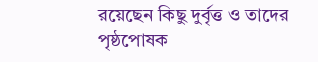রয়েছেন কিছু দুর্বৃত্ত ও তাদের পৃষ্ঠপোষক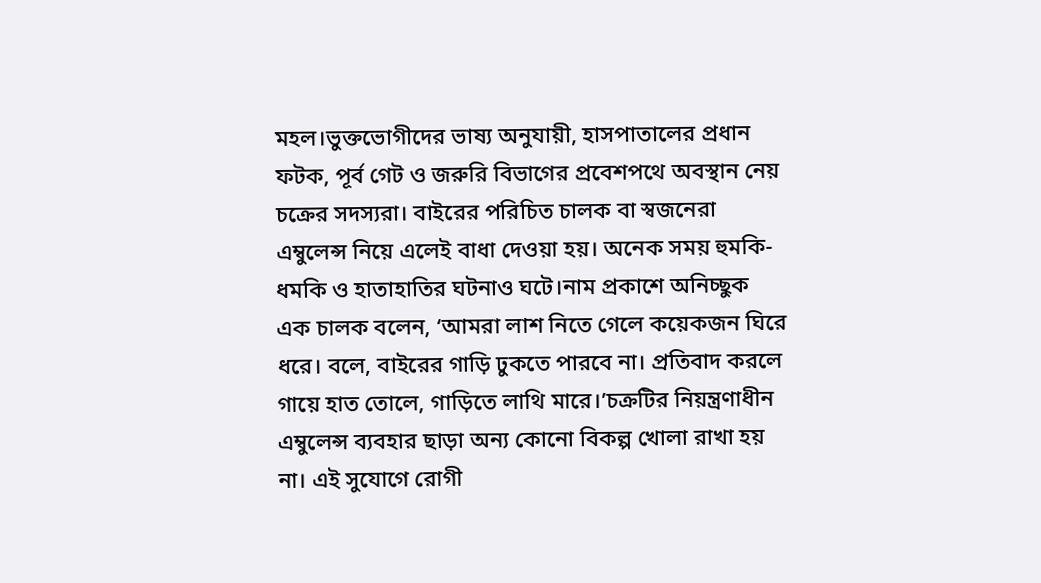মহল।ভুক্তভোগীদের ভাষ্য অনুযায়ী, হাসপাতালের প্রধান ফটক, পূর্ব গেট ও জরুরি বিভাগের প্রবেশপথে অবস্থান নেয় চক্রের সদস্যরা। বাইরের পরিচিত চালক বা স্বজনেরা এম্বুলেন্স নিয়ে এলেই বাধা দেওয়া হয়। অনেক সময় হুমকি-ধমকি ও হাতাহাতির ঘটনাও ঘটে।নাম প্রকাশে অনিচ্ছুক এক চালক বলেন, ‘আমরা লাশ নিতে গেলে কয়েকজন ঘিরে ধরে। বলে, বাইরের গাড়ি ঢুকতে পারবে না। প্রতিবাদ করলে গায়ে হাত তোলে, গাড়িতে লাথি মারে।’চক্রটির নিয়ন্ত্রণাধীন এম্বুলেন্স ব্যবহার ছাড়া অন্য কোনো বিকল্প খোলা রাখা হয় না। এই সুযোগে রোগী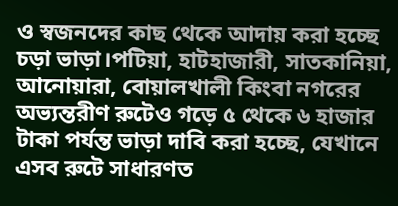ও স্বজনদের কাছ থেকে আদায় করা হচ্ছে চড়া ভাড়া।পটিয়া, হাটহাজারী, সাতকানিয়া, আনোয়ারা, বোয়ালখালী কিংবা নগরের অভ্যন্তরীণ রুটেও গড়ে ৫ থেকে ৬ হাজার টাকা পর্যন্ত ভাড়া দাবি করা হচ্ছে, যেখানে এসব রুটে সাধারণত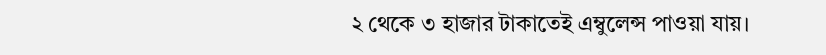২ থেকে ৩ হাজার টাকাতেই এম্বুলেন্স পাওয়া যায়।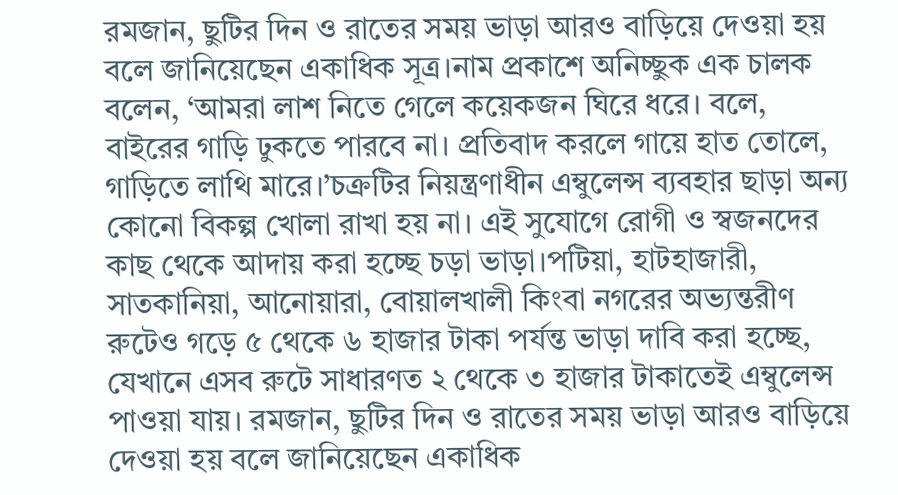রমজান, ছুটির দিন ও রাতের সময় ভাড়া আরও বাড়িয়ে দেওয়া হয় বলে জানিয়েছেন একাধিক সূত্র।নাম প্রকাশে অনিচ্ছুক এক চালক বলেন, ‘আমরা লাশ নিতে গেলে কয়েকজন ঘিরে ধরে। বলে, বাইরের গাড়ি ঢুকতে পারবে না। প্রতিবাদ করলে গায়ে হাত তোলে, গাড়িতে লাথি মারে।’চক্রটির নিয়ন্ত্রণাধীন এম্বুলেন্স ব্যবহার ছাড়া অন্য কোনো বিকল্প খোলা রাখা হয় না। এই সুযোগে রোগী ও স্বজনদের কাছ থেকে আদায় করা হচ্ছে চড়া ভাড়া।পটিয়া, হাটহাজারী, সাতকানিয়া, আনোয়ারা, বোয়ালখালী কিংবা নগরের অভ্যন্তরীণ রুটেও গড়ে ৫ থেকে ৬ হাজার টাকা পর্যন্ত ভাড়া দাবি করা হচ্ছে, যেখানে এসব রুটে সাধারণত ২ থেকে ৩ হাজার টাকাতেই এম্বুলেন্স পাওয়া যায়। রমজান, ছুটির দিন ও রাতের সময় ভাড়া আরও বাড়িয়ে দেওয়া হয় বলে জানিয়েছেন একাধিক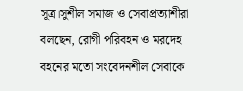সূত্র।সুশীল সমাজ ও সেবাপ্রত্যাশীরা বলছেন, রোগী পরিবহন ও মরদেহ বহনের মতো সংবেদনশীল সেবাকে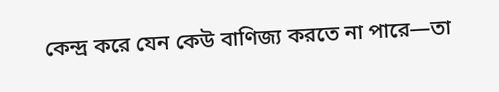কেন্দ্র করে যেন কেউ বাণিজ্য করতে না পারে—তা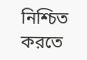নিশ্চিত করতে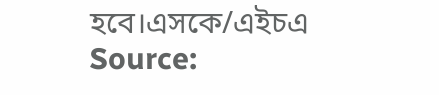হবে।এসকে/এইচএ
Source: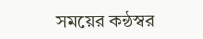সময়ের কন্ঠস্বর